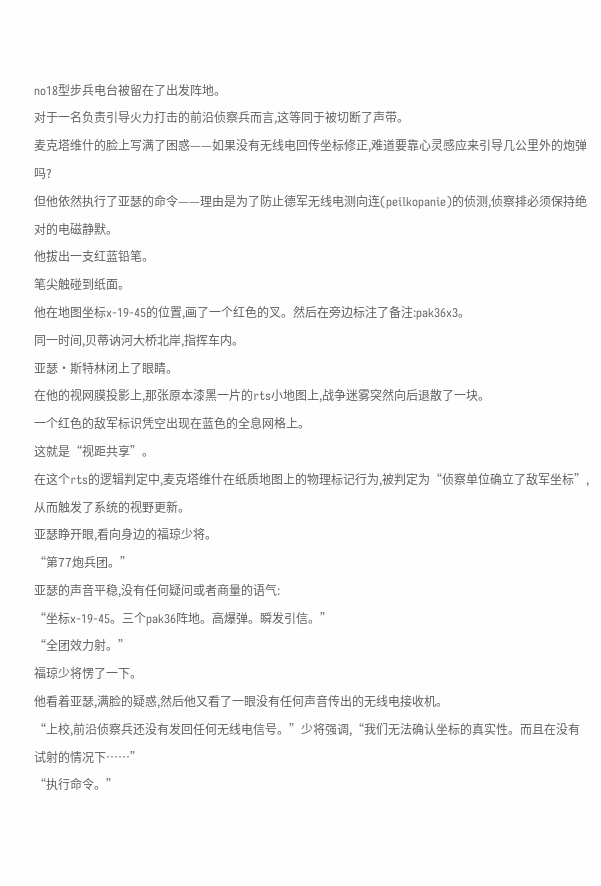no18型步兵电台被留在了出发阵地。
对于一名负责引导火力打击的前沿侦察兵而言,这等同于被切断了声带。
麦克塔维什的脸上写满了困惑——如果没有无线电回传坐标修正,难道要靠心灵感应来引导几公里外的炮弹吗?
但他依然执行了亚瑟的命令——理由是为了防止德军无线电测向连(peilkopanie)的侦测,侦察排必须保持绝对的电磁静默。
他拔出一支红蓝铅笔。
笔尖触碰到纸面。
他在地图坐标x-19-45的位置,画了一个红色的叉。然后在旁边标注了备注:pak36x3。
同一时间,贝蒂讷河大桥北岸,指挥车内。
亚瑟·斯特林闭上了眼睛。
在他的视网膜投影上,那张原本漆黑一片的rts小地图上,战争迷雾突然向后退散了一块。
一个红色的敌军标识凭空出现在蓝色的全息网格上。
这就是“视距共享”。
在这个rts的逻辑判定中,麦克塔维什在纸质地图上的物理标记行为,被判定为“侦察单位确立了敌军坐标”,从而触发了系统的视野更新。
亚瑟睁开眼,看向身边的福琼少将。
“第77炮兵团。”
亚瑟的声音平稳,没有任何疑问或者商量的语气:
“坐标x-19-45。三个pak36阵地。高爆弹。瞬发引信。”
“全团效力射。”
福琼少将愣了一下。
他看着亚瑟,满脸的疑惑,然后他又看了一眼没有任何声音传出的无线电接收机。
“上校,前沿侦察兵还没有发回任何无线电信号。”少将强调,“我们无法确认坐标的真实性。而且在没有试射的情况下……”
“执行命令。”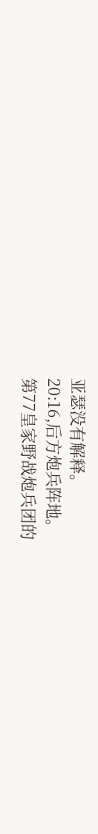亚瑟没有解释。
20:16,后方炮兵阵地。
第77皇家野战炮兵团的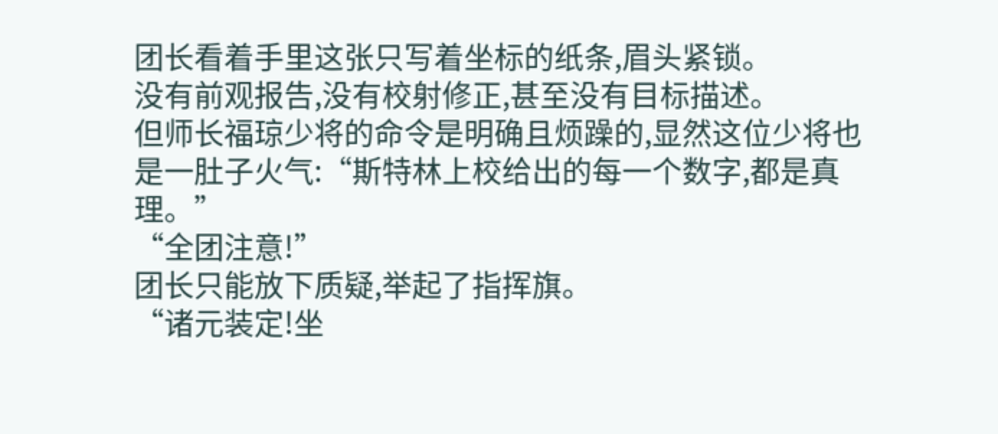团长看着手里这张只写着坐标的纸条,眉头紧锁。
没有前观报告,没有校射修正,甚至没有目标描述。
但师长福琼少将的命令是明确且烦躁的,显然这位少将也是一肚子火气:“斯特林上校给出的每一个数字,都是真理。”
“全团注意!”
团长只能放下质疑,举起了指挥旗。
“诸元装定!坐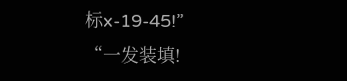标x-19-45!”
“一发装填!